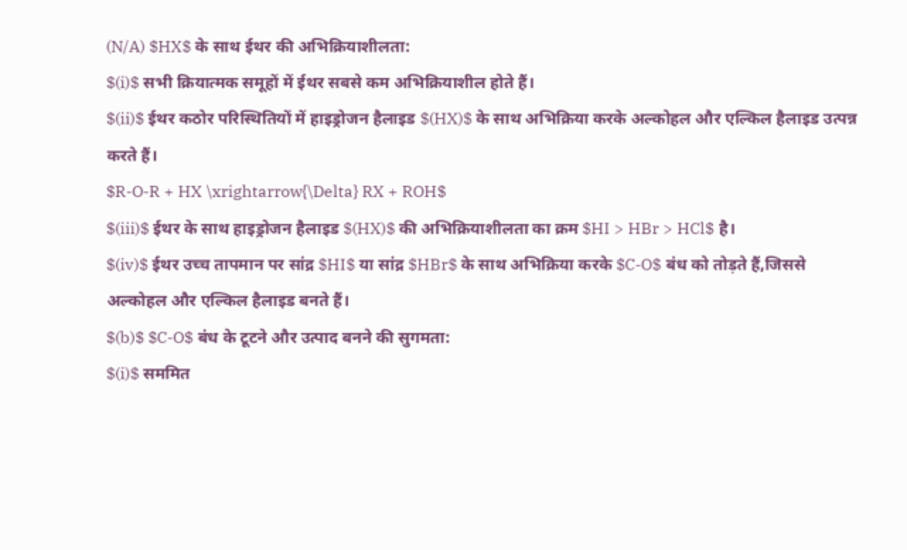(N/A) $HX$ के साथ ईथर की अभिक्रियाशीलता:
$(i)$ सभी क्रियात्मक समूहों में ईथर सबसे कम अभिक्रियाशील होते हैं।
$(ii)$ ईथर कठोर परिस्थितियों में हाइड्रोजन हैलाइड $(HX)$ के साथ अभिक्रिया करके अल्कोहल और एल्किल हैलाइड उत्पन्न करते हैं।
$R-O-R + HX \xrightarrow{\Delta} RX + ROH$
$(iii)$ ईथर के साथ हाइड्रोजन हैलाइड $(HX)$ की अभिक्रियाशीलता का क्रम $HI > HBr > HCl$ है।
$(iv)$ ईथर उच्च तापमान पर सांद्र $HI$ या सांद्र $HBr$ के साथ अभिक्रिया करके $C-O$ बंध को तोड़ते हैं,जिससे अल्कोहल और एल्किल हैलाइड बनते हैं।
$(b)$ $C-O$ बंध के टूटने और उत्पाद बनने की सुगमता:
$(i)$ सममित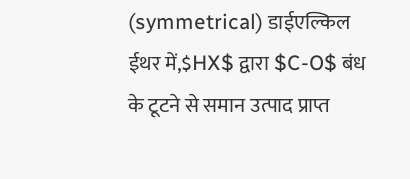(symmetrical) डाईएल्किल ईथर में,$HX$ द्वारा $C-O$ बंध के टूटने से समान उत्पाद प्राप्त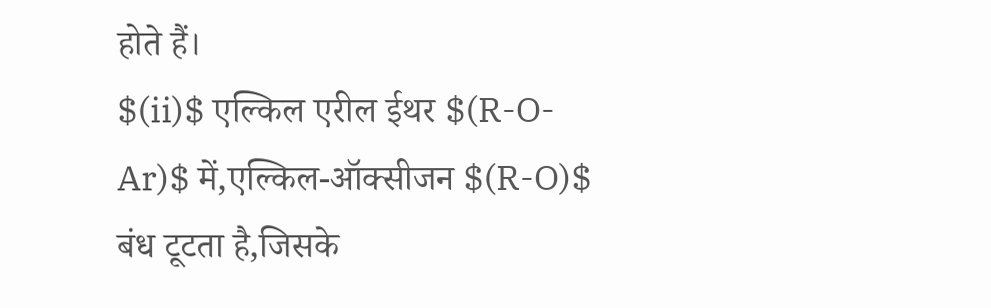होते हैं।
$(ii)$ एल्किल एरील ईथर $(R-O-Ar)$ में,एल्किल-ऑक्सीजन $(R-O)$ बंध टूटता है,जिसके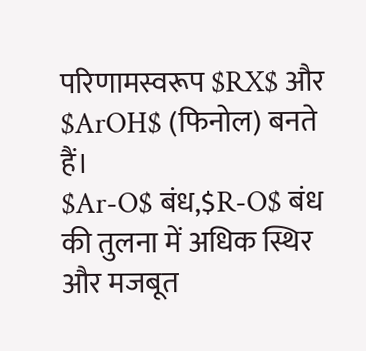परिणामस्वरूप $RX$ और $ArOH$ (फिनोल) बनते हैं।
$Ar-O$ बंध,$R-O$ बंध की तुलना में अधिक स्थिर और मजबूत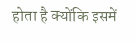होता है क्योंकि इसमें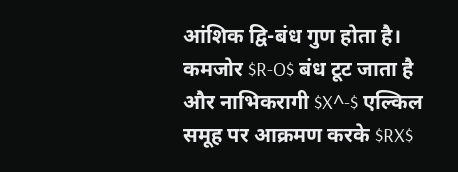आंशिक द्वि-बंध गुण होता है। कमजोर $R-O$ बंध टूट जाता है और नाभिकरागी $X^-$ एल्किल समूह पर आक्रमण करके $RX$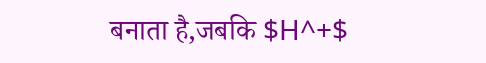बनाता है,जबकि $H^+$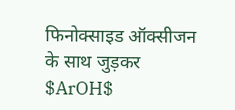फिनोक्साइड ऑक्सीजन के साथ जुड़कर $ArOH$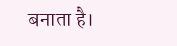बनाता है।